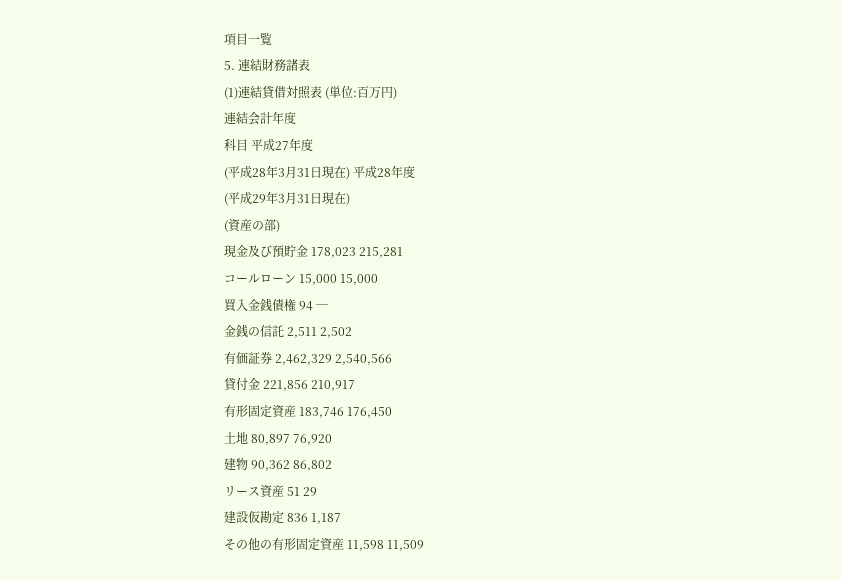項目一覧
5. 連結財務諸表
(1)連結貸借対照表 (単位:百万円)
連結会計年度
科目 平成27年度
(平成28年3月31日現在) 平成28年度
(平成29年3月31日現在)
(資産の部)
現金及び預貯金 178,023 215,281
コールローン 15,000 15,000
買入金銭債権 94 ─
金銭の信託 2,511 2,502
有価証券 2,462,329 2,540,566
貸付金 221,856 210,917
有形固定資産 183,746 176,450
土地 80,897 76,920
建物 90,362 86,802
リース資産 51 29
建設仮勘定 836 1,187
その他の有形固定資産 11,598 11,509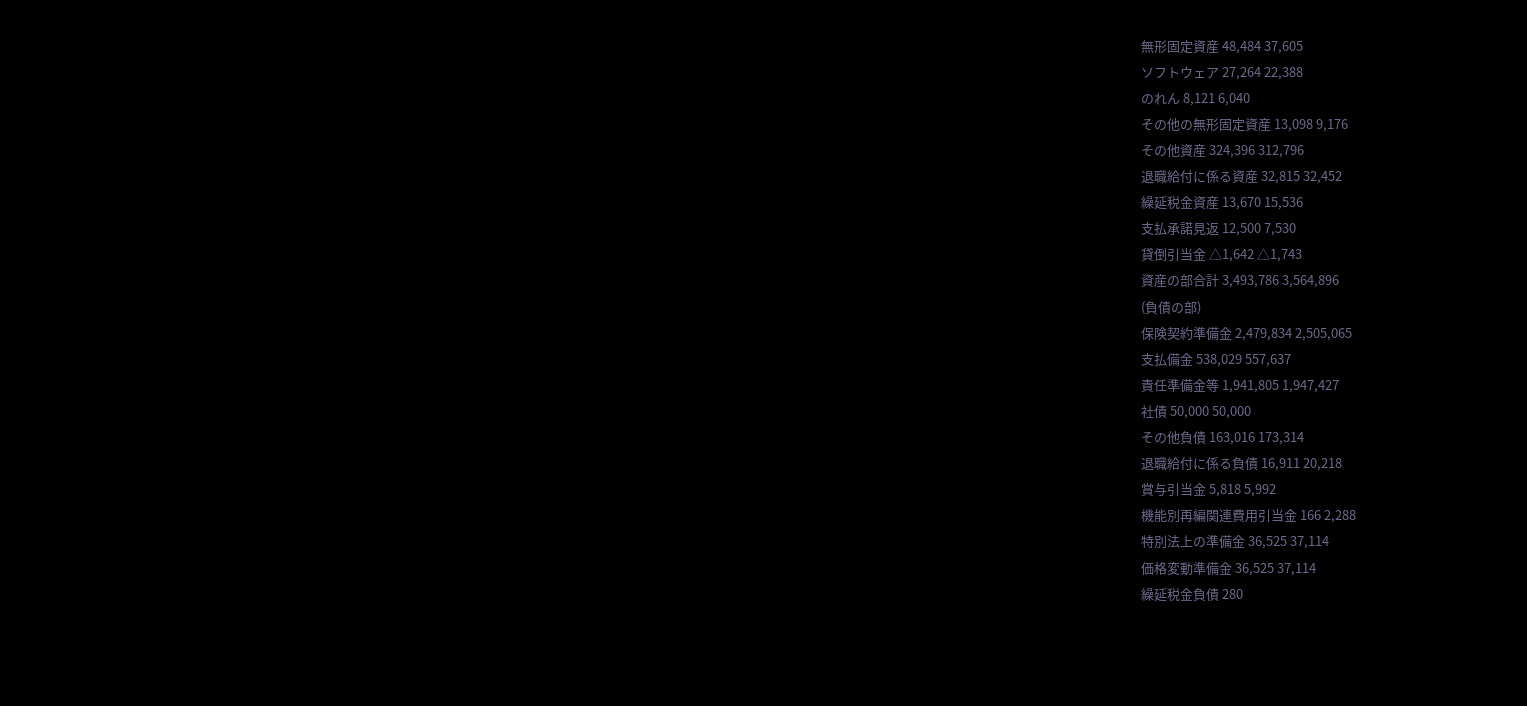無形固定資産 48,484 37,605
ソフトウェア 27,264 22,388
のれん 8,121 6,040
その他の無形固定資産 13,098 9,176
その他資産 324,396 312,796
退職給付に係る資産 32,815 32,452
繰延税金資産 13,670 15,536
支払承諾見返 12,500 7,530
貸倒引当金 △1,642 △1,743
資産の部合計 3,493,786 3,564,896
(負債の部)
保険契約準備金 2,479,834 2,505,065
支払備金 538,029 557,637
責任準備金等 1,941,805 1,947,427
社債 50,000 50,000
その他負債 163,016 173,314
退職給付に係る負債 16,911 20,218
賞与引当金 5,818 5,992
機能別再編関連費用引当金 166 2,288
特別法上の準備金 36,525 37,114
価格変動準備金 36,525 37,114
繰延税金負債 280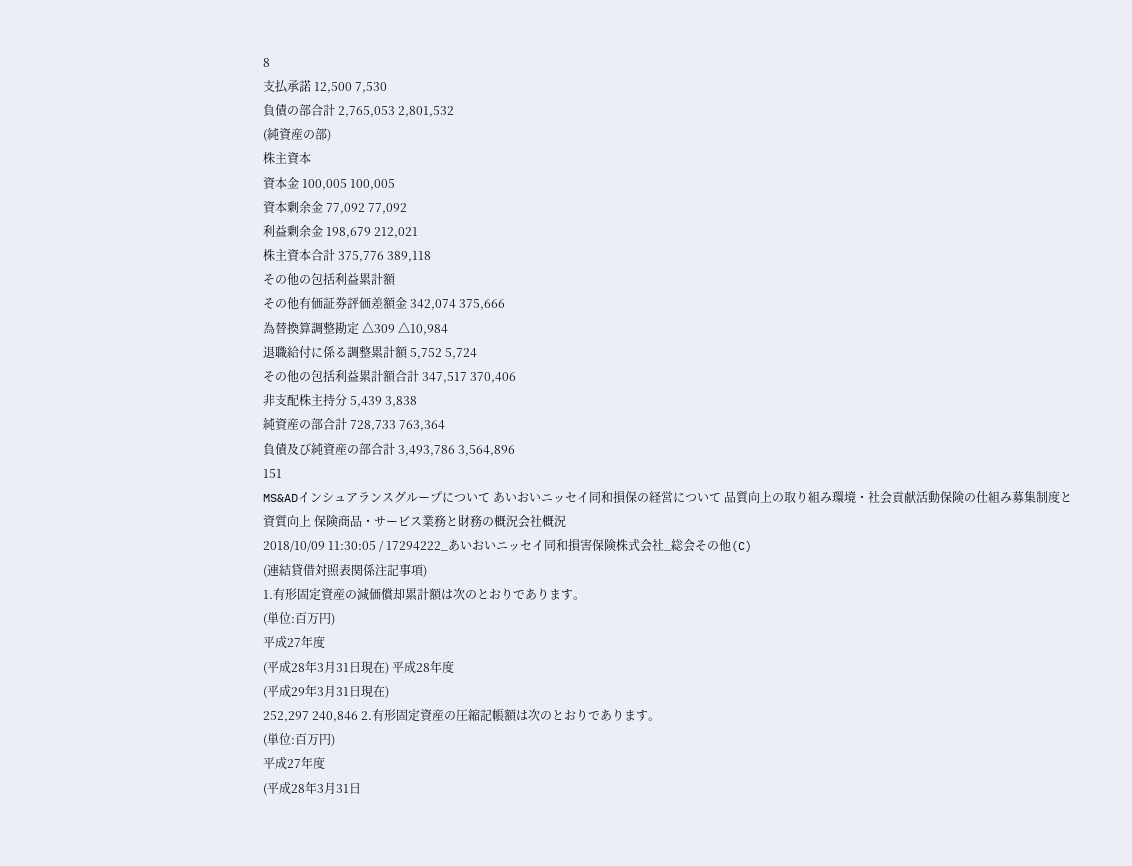8
支払承諾 12,500 7,530
負債の部合計 2,765,053 2,801,532
(純資産の部)
株主資本
資本金 100,005 100,005
資本剰余金 77,092 77,092
利益剰余金 198,679 212,021
株主資本合計 375,776 389,118
その他の包括利益累計額
その他有価証券評価差額金 342,074 375,666
為替換算調整勘定 △309 △10,984
退職給付に係る調整累計額 5,752 5,724
その他の包括利益累計額合計 347,517 370,406
非支配株主持分 5,439 3,838
純資産の部合計 728,733 763,364
負債及び純資産の部合計 3,493,786 3,564,896
151
MS&ADインシュアランスグループについて あいおいニッセイ同和損保の経営について 品質向上の取り組み環境・社会貢献活動保険の仕組み募集制度と資質向上 保険商品・サービス業務と財務の概況会社概況
2018/10/09 11:30:05 / 17294222_あいおいニッセイ同和損害保険株式会社_総会その他(C)
(連結貸借対照表関係注記事項)
1.有形固定資産の減価償却累計額は次のとおりであります。
(単位:百万円)
平成27年度
(平成28年3月31日現在) 平成28年度
(平成29年3月31日現在)
252,297 240,846 2.有形固定資産の圧縮記帳額は次のとおりであります。
(単位:百万円)
平成27年度
(平成28年3月31日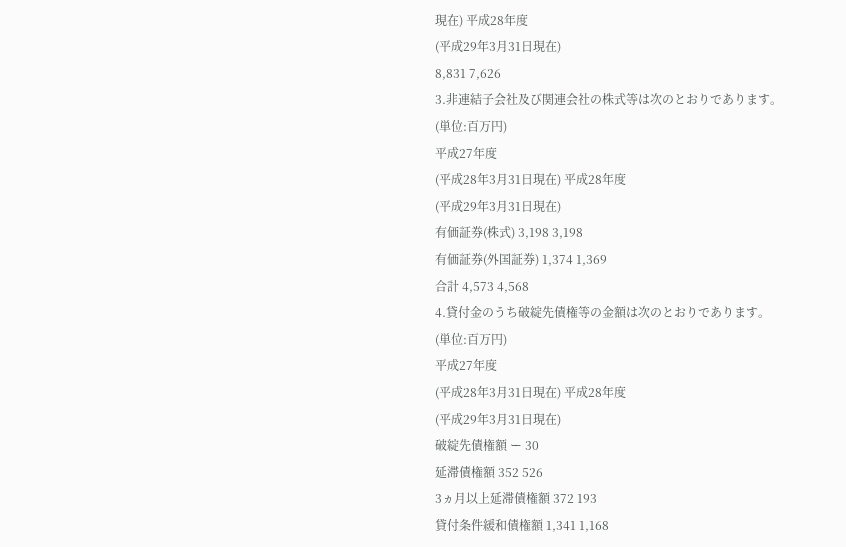現在) 平成28年度
(平成29年3月31日現在)
8,831 7,626
3.非連結子会社及び関連会社の株式等は次のとおりであります。
(単位:百万円)
平成27年度
(平成28年3月31日現在) 平成28年度
(平成29年3月31日現在)
有価証券(株式) 3,198 3,198
有価証券(外国証券) 1,374 1,369
合計 4,573 4,568
4.貸付金のうち破綻先債権等の金額は次のとおりであります。
(単位:百万円)
平成27年度
(平成28年3月31日現在) 平成28年度
(平成29年3月31日現在)
破綻先債権額 ー 30
延滞債権額 352 526
3ヵ月以上延滞債権額 372 193
貸付条件緩和債権額 1,341 1,168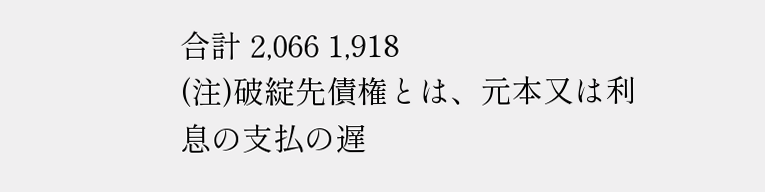合計 2,066 1,918
(注)破綻先債権とは、元本又は利息の支払の遅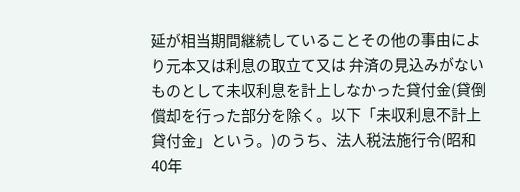延が相当期間継続していることその他の事由により元本又は利息の取立て又は 弁済の見込みがないものとして未収利息を計上しなかった貸付金(貸倒償却を行った部分を除く。以下「未収利息不計上 貸付金」という。)のうち、法人税法施行令(昭和40年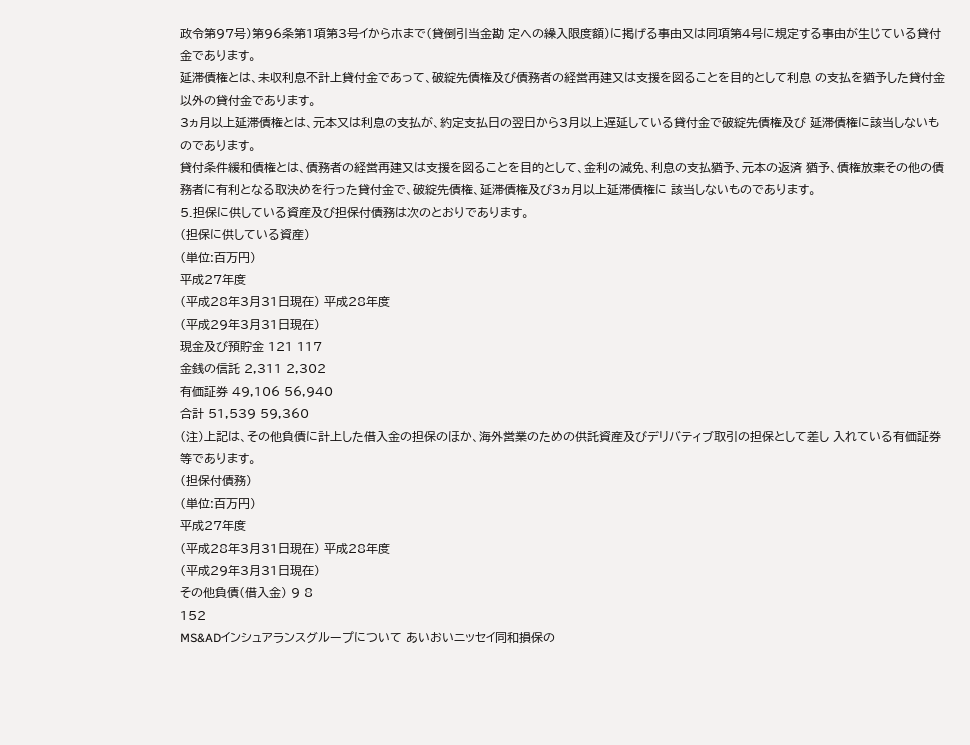政令第97号)第96条第1項第3号イからホまで(貸倒引当金勘 定への繰入限度額)に掲げる事由又は同項第4号に規定する事由が生じている貸付金であります。
延滞債権とは、未収利息不計上貸付金であって、破綻先債権及び債務者の経営再建又は支援を図ることを目的として利息 の支払を猶予した貸付金以外の貸付金であります。
3ヵ月以上延滞債権とは、元本又は利息の支払が、約定支払日の翌日から3月以上遅延している貸付金で破綻先債権及び 延滞債権に該当しないものであります。
貸付条件緩和債権とは、債務者の経営再建又は支援を図ることを目的として、金利の減免、利息の支払猶予、元本の返済 猶予、債権放棄その他の債務者に有利となる取決めを行った貸付金で、破綻先債権、延滞債権及び3ヵ月以上延滞債権に 該当しないものであります。
5.担保に供している資産及び担保付債務は次のとおりであります。
(担保に供している資産)
(単位:百万円)
平成27年度
(平成28年3月31日現在) 平成28年度
(平成29年3月31日現在)
現金及び預貯金 121 117
金銭の信託 2,311 2,302
有価証券 49,106 56,940
合計 51,539 59,360
(注)上記は、その他負債に計上した借入金の担保のほか、海外営業のための供託資産及びデリバティブ取引の担保として差し 入れている有価証券等であります。
(担保付債務)
(単位:百万円)
平成27年度
(平成28年3月31日現在) 平成28年度
(平成29年3月31日現在)
その他負債(借入金) 9 8
152
MS&ADインシュアランスグループについて あいおいニッセイ同和損保の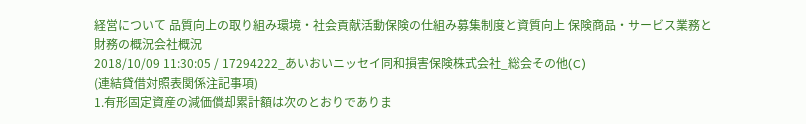経営について 品質向上の取り組み環境・社会貢献活動保険の仕組み募集制度と資質向上 保険商品・サービス業務と財務の概況会社概況
2018/10/09 11:30:05 / 17294222_あいおいニッセイ同和損害保険株式会社_総会その他(C)
(連結貸借対照表関係注記事項)
1.有形固定資産の減価償却累計額は次のとおりでありま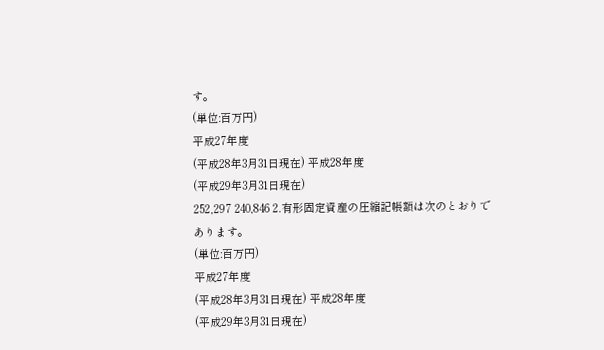す。
(単位:百万円)
平成27年度
(平成28年3月31日現在) 平成28年度
(平成29年3月31日現在)
252,297 240,846 2.有形固定資産の圧縮記帳額は次のとおりであります。
(単位:百万円)
平成27年度
(平成28年3月31日現在) 平成28年度
(平成29年3月31日現在)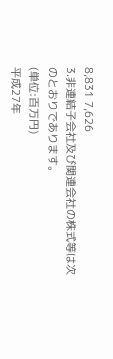8,831 7,626
3.非連結子会社及び関連会社の株式等は次のとおりであります。
(単位:百万円)
平成27年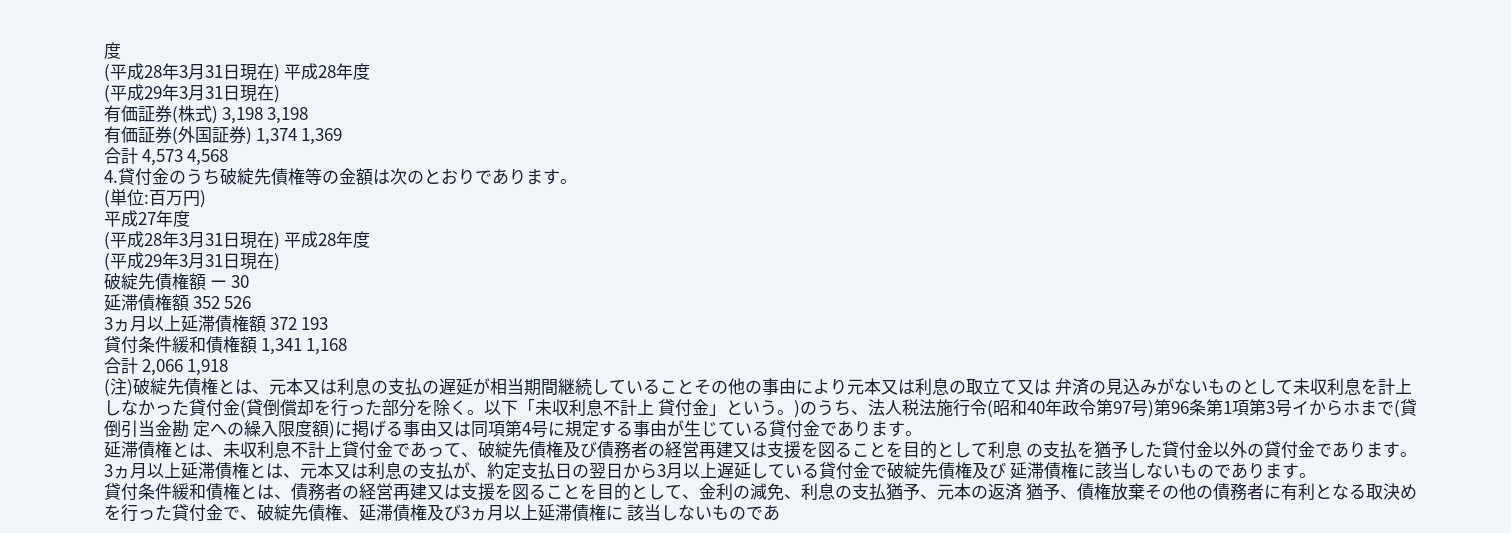度
(平成28年3月31日現在) 平成28年度
(平成29年3月31日現在)
有価証券(株式) 3,198 3,198
有価証券(外国証券) 1,374 1,369
合計 4,573 4,568
4.貸付金のうち破綻先債権等の金額は次のとおりであります。
(単位:百万円)
平成27年度
(平成28年3月31日現在) 平成28年度
(平成29年3月31日現在)
破綻先債権額 ー 30
延滞債権額 352 526
3ヵ月以上延滞債権額 372 193
貸付条件緩和債権額 1,341 1,168
合計 2,066 1,918
(注)破綻先債権とは、元本又は利息の支払の遅延が相当期間継続していることその他の事由により元本又は利息の取立て又は 弁済の見込みがないものとして未収利息を計上しなかった貸付金(貸倒償却を行った部分を除く。以下「未収利息不計上 貸付金」という。)のうち、法人税法施行令(昭和40年政令第97号)第96条第1項第3号イからホまで(貸倒引当金勘 定への繰入限度額)に掲げる事由又は同項第4号に規定する事由が生じている貸付金であります。
延滞債権とは、未収利息不計上貸付金であって、破綻先債権及び債務者の経営再建又は支援を図ることを目的として利息 の支払を猶予した貸付金以外の貸付金であります。
3ヵ月以上延滞債権とは、元本又は利息の支払が、約定支払日の翌日から3月以上遅延している貸付金で破綻先債権及び 延滞債権に該当しないものであります。
貸付条件緩和債権とは、債務者の経営再建又は支援を図ることを目的として、金利の減免、利息の支払猶予、元本の返済 猶予、債権放棄その他の債務者に有利となる取決めを行った貸付金で、破綻先債権、延滞債権及び3ヵ月以上延滞債権に 該当しないものであ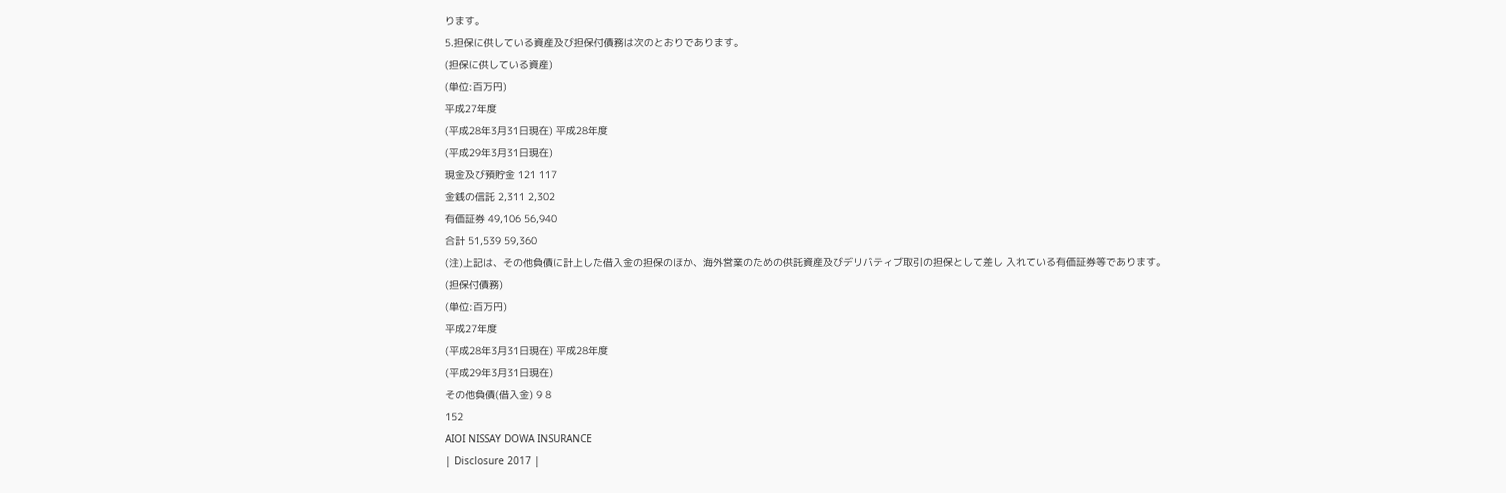ります。
5.担保に供している資産及び担保付債務は次のとおりであります。
(担保に供している資産)
(単位:百万円)
平成27年度
(平成28年3月31日現在) 平成28年度
(平成29年3月31日現在)
現金及び預貯金 121 117
金銭の信託 2,311 2,302
有価証券 49,106 56,940
合計 51,539 59,360
(注)上記は、その他負債に計上した借入金の担保のほか、海外営業のための供託資産及びデリバティブ取引の担保として差し 入れている有価証券等であります。
(担保付債務)
(単位:百万円)
平成27年度
(平成28年3月31日現在) 平成28年度
(平成29年3月31日現在)
その他負債(借入金) 9 8
152
AIOI NISSAY DOWA INSURANCE
| Disclosure 2017 |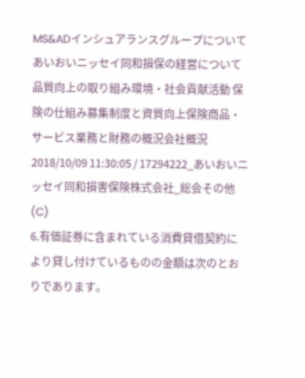MS&ADインシュアランスグループについて あいおいニッセイ同和損保の経営について品質向上の取り組み環境・社会貢献活動 保険の仕組み募集制度と資質向上保険商品・サービス業務と財務の概況会社概況 2018/10/09 11:30:05 / 17294222_あいおいニッセイ同和損害保険株式会社_総会その他(C)
6.有価証券に含まれている消費貸借契約により貸し付けているものの金額は次のとおりであります。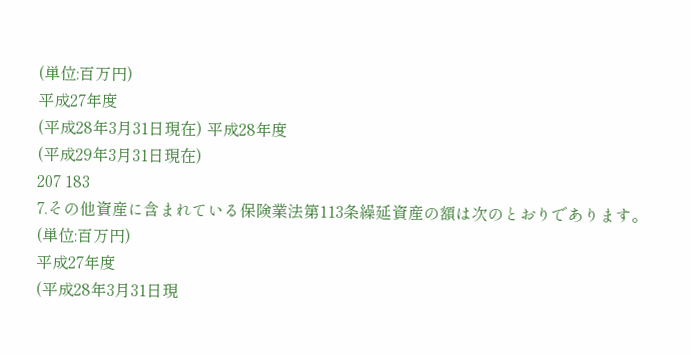(単位:百万円)
平成27年度
(平成28年3月31日現在) 平成28年度
(平成29年3月31日現在)
207 183
7.その他資産に含まれている保険業法第113条繰延資産の額は次のとおりであります。
(単位:百万円)
平成27年度
(平成28年3月31日現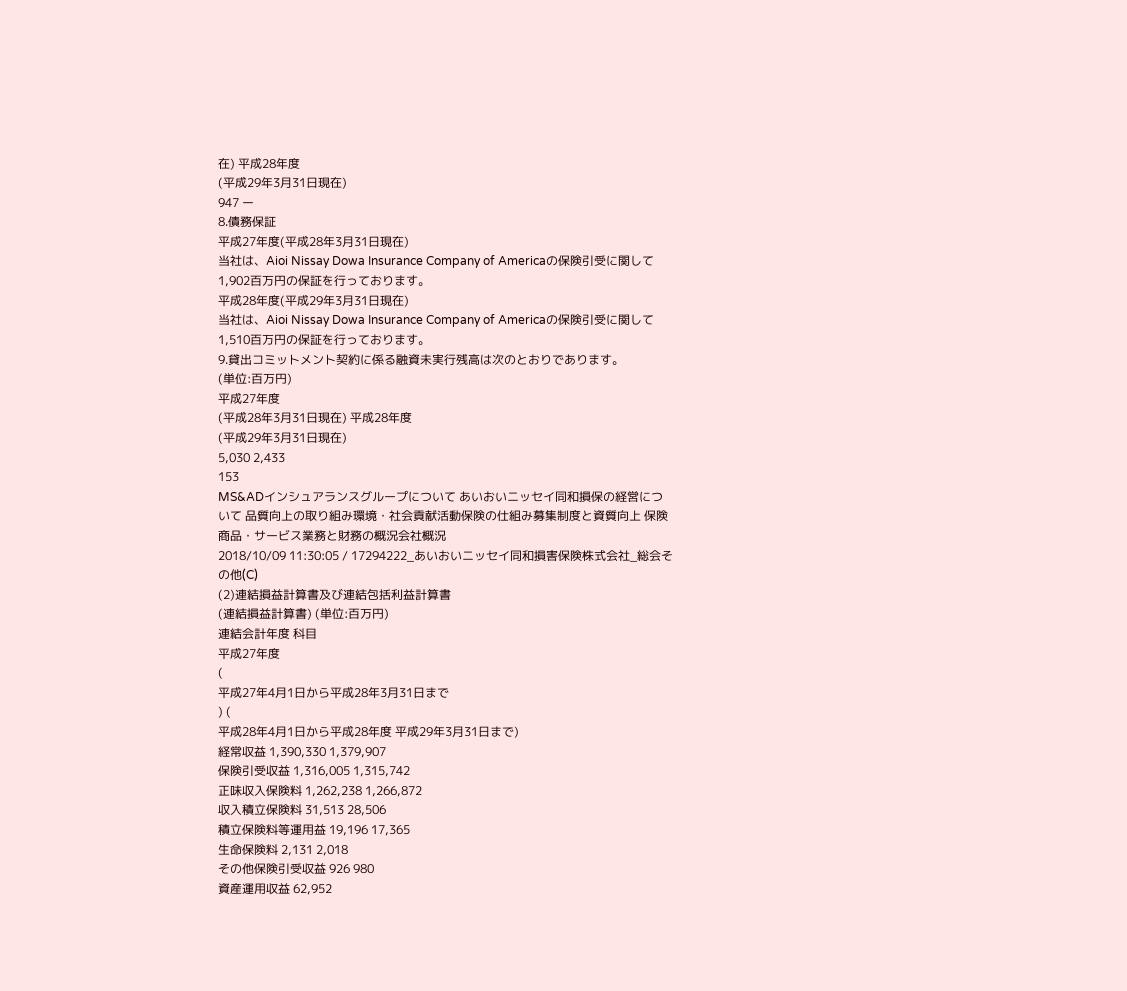在) 平成28年度
(平成29年3月31日現在)
947 ー
8.債務保証
平成27年度(平成28年3月31日現在)
当社は、Aioi Nissay Dowa Insurance Company of Americaの保険引受に関して1,902百万円の保証を行っております。
平成28年度(平成29年3月31日現在)
当社は、Aioi Nissay Dowa Insurance Company of Americaの保険引受に関して1,510百万円の保証を行っております。
9.貸出コミットメント契約に係る融資未実行残高は次のとおりであります。
(単位:百万円)
平成27年度
(平成28年3月31日現在) 平成28年度
(平成29年3月31日現在)
5,030 2,433
153
MS&ADインシュアランスグループについて あいおいニッセイ同和損保の経営について 品質向上の取り組み環境・社会貢献活動保険の仕組み募集制度と資質向上 保険商品・サービス業務と財務の概況会社概況
2018/10/09 11:30:05 / 17294222_あいおいニッセイ同和損害保険株式会社_総会その他(C)
(2)連結損益計算書及び連結包括利益計算書
(連結損益計算書) (単位:百万円)
連結会計年度 科目
平成27年度
(
平成27年4月1日から平成28年3月31日まで
) (
平成28年4月1日から平成28年度 平成29年3月31日まで)
経常収益 1,390,330 1,379,907
保険引受収益 1,316,005 1,315,742
正味収入保険料 1,262,238 1,266,872
収入積立保険料 31,513 28,506
積立保険料等運用益 19,196 17,365
生命保険料 2,131 2,018
その他保険引受収益 926 980
資産運用収益 62,952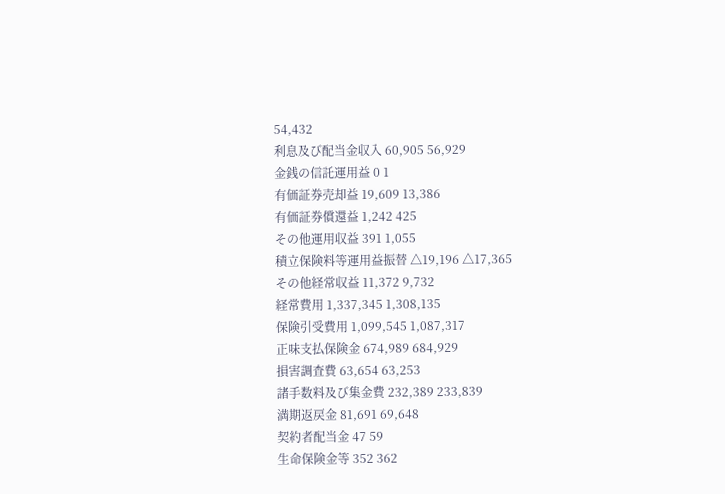54,432
利息及び配当金収入 60,905 56,929
金銭の信託運用益 0 1
有価証券売却益 19,609 13,386
有価証券償還益 1,242 425
その他運用収益 391 1,055
積立保険料等運用益振替 △19,196 △17,365
その他経常収益 11,372 9,732
経常費用 1,337,345 1,308,135
保険引受費用 1,099,545 1,087,317
正味支払保険金 674,989 684,929
損害調査費 63,654 63,253
諸手数料及び集金費 232,389 233,839
満期返戻金 81,691 69,648
契約者配当金 47 59
生命保険金等 352 362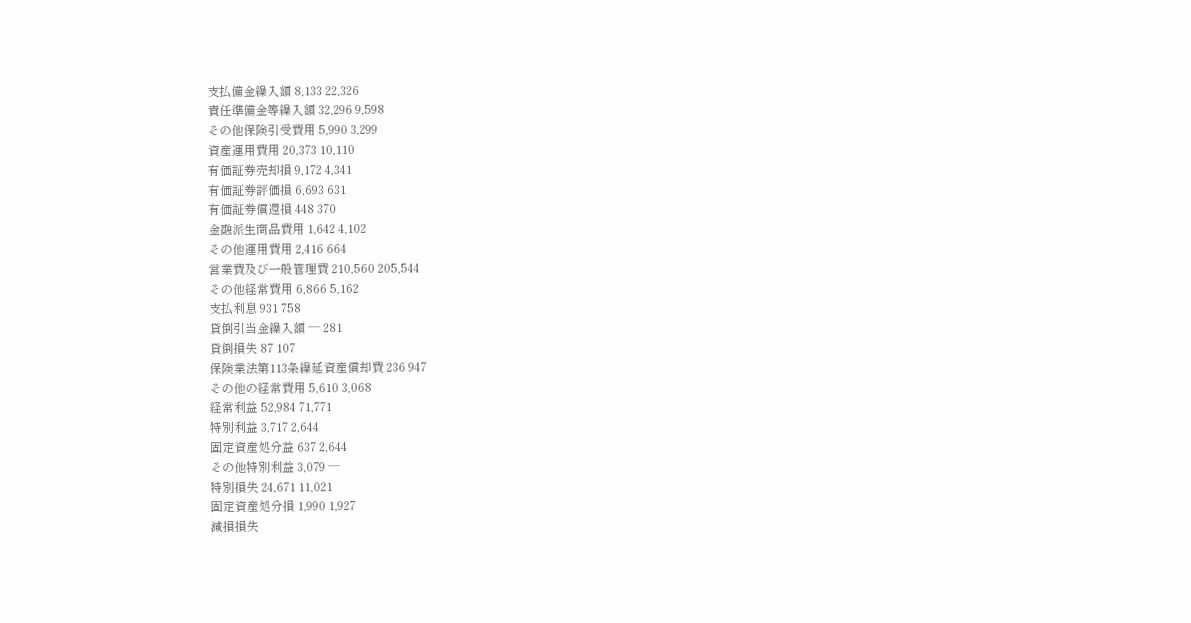支払備金繰入額 8,133 22,326
責任準備金等繰入額 32,296 9,598
その他保険引受費用 5,990 3,299
資産運用費用 20,373 10,110
有価証券売却損 9,172 4,341
有価証券評価損 6,693 631
有価証券償還損 448 370
金融派生商品費用 1,642 4,102
その他運用費用 2,416 664
営業費及び一般管理費 210,560 205,544
その他経常費用 6,866 5,162
支払利息 931 758
貸倒引当金繰入額 ─ 281
貸倒損失 87 107
保険業法第113条繰延資産償却費 236 947
その他の経常費用 5,610 3,068
経常利益 52,984 71,771
特別利益 3,717 2,644
固定資産処分益 637 2,644
その他特別利益 3,079 ─
特別損失 24,671 11,021
固定資産処分損 1,990 1,927
減損損失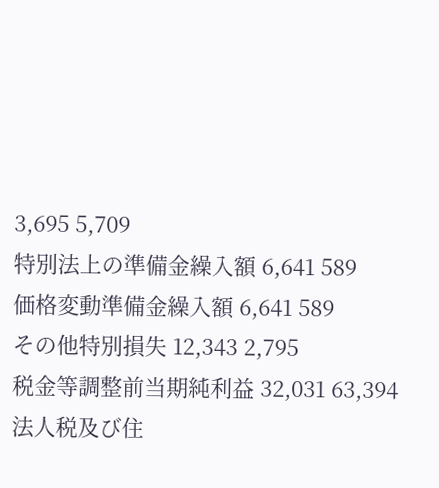3,695 5,709
特別法上の準備金繰入額 6,641 589
価格変動準備金繰入額 6,641 589
その他特別損失 12,343 2,795
税金等調整前当期純利益 32,031 63,394
法人税及び住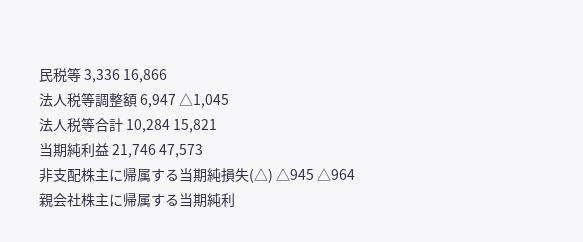民税等 3,336 16,866
法人税等調整額 6,947 △1,045
法人税等合計 10,284 15,821
当期純利益 21,746 47,573
非支配株主に帰属する当期純損失(△) △945 △964
親会社株主に帰属する当期純利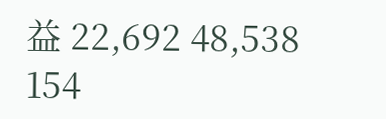益 22,692 48,538
154